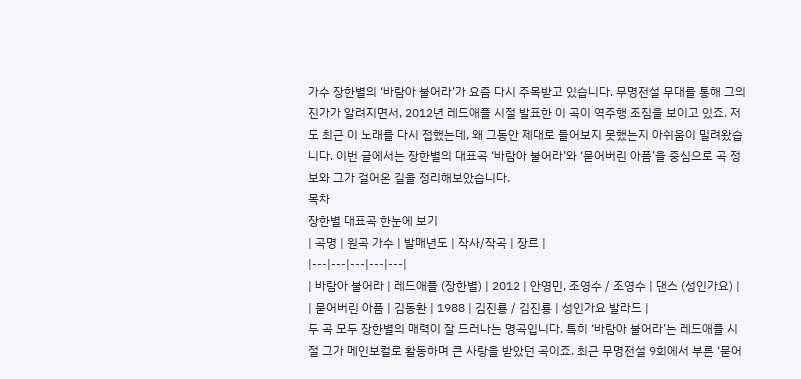가수 장한별의 ‘바람아 불어라’가 요즘 다시 주목받고 있습니다. 무명전설 무대를 통해 그의 진가가 알려지면서, 2012년 레드애플 시절 발표한 이 곡이 역주행 조짐을 보이고 있죠. 저도 최근 이 노래를 다시 접했는데, 왜 그동안 제대로 들어보지 못했는지 아쉬움이 밀려왔습니다. 이번 글에서는 장한별의 대표곡 ‘바람아 불어라’와 ‘묻어버린 아픔’을 중심으로 곡 정보와 그가 걸어온 길을 정리해보았습니다.
목차
장한별 대표곡 한눈에 보기
| 곡명 | 원곡 가수 | 발매년도 | 작사/작곡 | 장르 |
|---|---|---|---|---|
| 바람아 불어라 | 레드애플 (장한별) | 2012 | 안영민, 조영수 / 조영수 | 댄스 (성인가요) |
| 묻어버린 아픔 | 김동환 | 1988 | 김진룡 / 김진룡 | 성인가요 발라드 |
두 곡 모두 장한별의 매력이 잘 드러나는 명곡입니다. 특히 ‘바람아 불어라’는 레드애플 시절 그가 메인보컬로 활동하며 큰 사랑을 받았던 곡이죠. 최근 무명전설 9회에서 부른 ‘묻어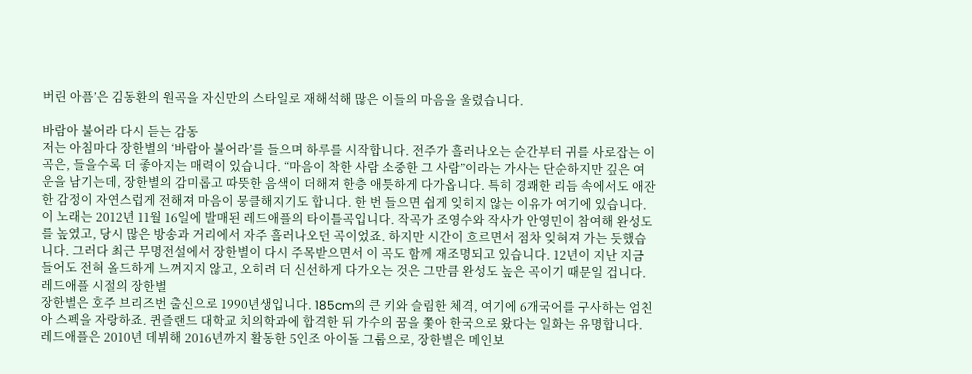버린 아픔’은 김동환의 원곡을 자신만의 스타일로 재해석해 많은 이들의 마음을 울렸습니다.

바람아 불어라 다시 듣는 감동
저는 아침마다 장한별의 ‘바람아 불어라’를 들으며 하루를 시작합니다. 전주가 흘러나오는 순간부터 귀를 사로잡는 이 곡은, 들을수록 더 좋아지는 매력이 있습니다. “마음이 착한 사람 소중한 그 사람”이라는 가사는 단순하지만 깊은 여운을 남기는데, 장한별의 감미롭고 따뜻한 음색이 더해져 한층 애틋하게 다가옵니다. 특히 경쾌한 리듬 속에서도 애잔한 감정이 자연스럽게 전해져 마음이 뭉클해지기도 합니다. 한 번 들으면 쉽게 잊히지 않는 이유가 여기에 있습니다.
이 노래는 2012년 11월 16일에 발매된 레드애플의 타이틀곡입니다. 작곡가 조영수와 작사가 안영민이 참여해 완성도를 높였고, 당시 많은 방송과 거리에서 자주 흘러나오던 곡이었죠. 하지만 시간이 흐르면서 점차 잊혀져 가는 듯했습니다. 그러다 최근 무명전설에서 장한별이 다시 주목받으면서 이 곡도 함께 재조명되고 있습니다. 12년이 지난 지금 들어도 전혀 올드하게 느껴지지 않고, 오히려 더 신선하게 다가오는 것은 그만큼 완성도 높은 곡이기 때문일 겁니다.
레드애플 시절의 장한별
장한별은 호주 브리즈번 출신으로 1990년생입니다. 185cm의 큰 키와 슬림한 체격, 여기에 6개국어를 구사하는 엄친아 스펙을 자랑하죠. 퀸즐랜드 대학교 치의학과에 합격한 뒤 가수의 꿈을 쫓아 한국으로 왔다는 일화는 유명합니다. 레드애플은 2010년 데뷔해 2016년까지 활동한 5인조 아이돌 그룹으로, 장한별은 메인보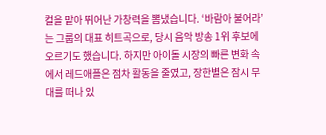컬을 맡아 뛰어난 가창력을 뽐냈습니다. ‘바람아 불어라’는 그룹의 대표 히트곡으로, 당시 음악 방송 1위 후보에 오르기도 했습니다. 하지만 아이돌 시장의 빠른 변화 속에서 레드애플은 점차 활동을 줄였고, 장한별은 잠시 무대를 떠나 있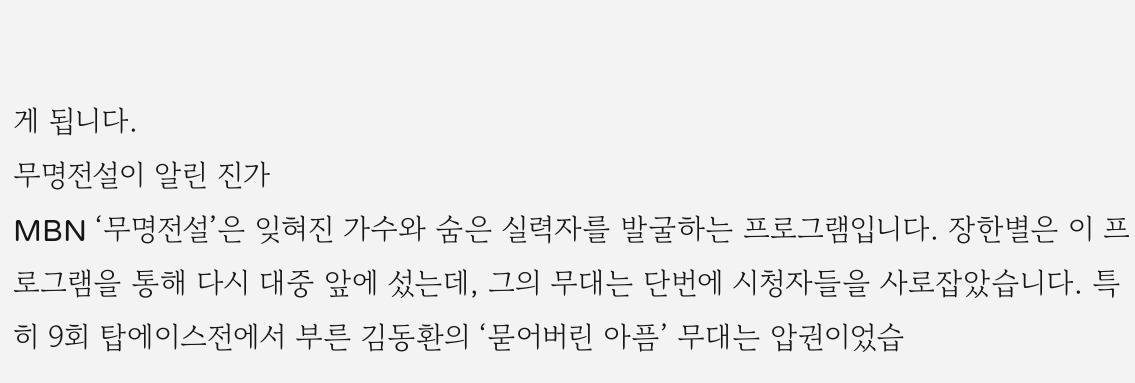게 됩니다.
무명전설이 알린 진가
MBN ‘무명전설’은 잊혀진 가수와 숨은 실력자를 발굴하는 프로그램입니다. 장한별은 이 프로그램을 통해 다시 대중 앞에 섰는데, 그의 무대는 단번에 시청자들을 사로잡았습니다. 특히 9회 탑에이스전에서 부른 김동환의 ‘묻어버린 아픔’ 무대는 압권이었습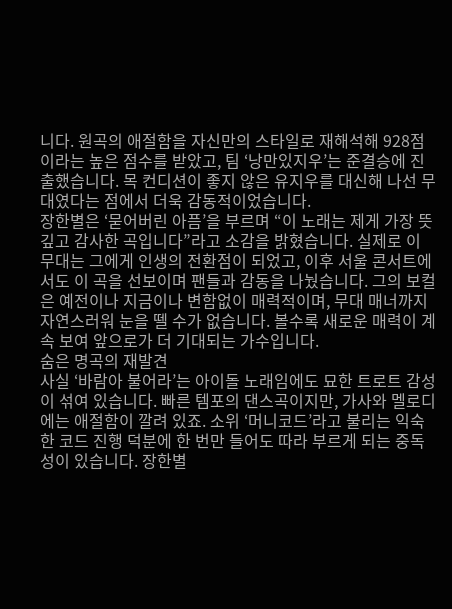니다. 원곡의 애절함을 자신만의 스타일로 재해석해 928점이라는 높은 점수를 받았고, 팀 ‘낭만있지우’는 준결승에 진출했습니다. 목 컨디션이 좋지 않은 유지우를 대신해 나선 무대였다는 점에서 더욱 감동적이었습니다.
장한별은 ‘묻어버린 아픔’을 부르며 “이 노래는 제게 가장 뜻깊고 감사한 곡입니다”라고 소감을 밝혔습니다. 실제로 이 무대는 그에게 인생의 전환점이 되었고, 이후 서울 콘서트에서도 이 곡을 선보이며 팬들과 감동을 나눴습니다. 그의 보컬은 예전이나 지금이나 변함없이 매력적이며, 무대 매너까지 자연스러워 눈을 뗄 수가 없습니다. 볼수록 새로운 매력이 계속 보여 앞으로가 더 기대되는 가수입니다.
숨은 명곡의 재발견
사실 ‘바람아 불어라’는 아이돌 노래임에도 묘한 트로트 감성이 섞여 있습니다. 빠른 템포의 댄스곡이지만, 가사와 멜로디에는 애절함이 깔려 있죠. 소위 ‘머니코드’라고 불리는 익숙한 코드 진행 덕분에 한 번만 들어도 따라 부르게 되는 중독성이 있습니다. 장한별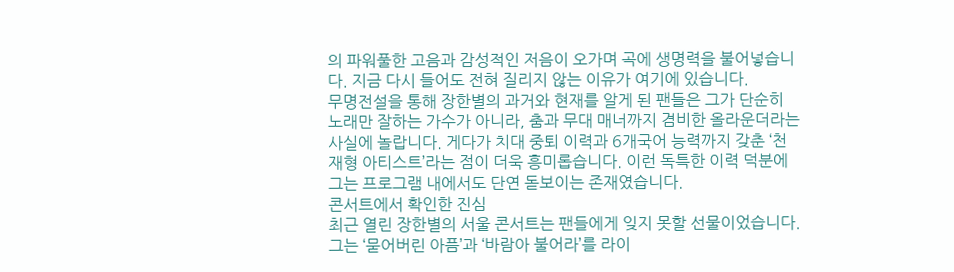의 파워풀한 고음과 감성적인 저음이 오가며 곡에 생명력을 불어넣습니다. 지금 다시 들어도 전혀 질리지 않는 이유가 여기에 있습니다.
무명전설을 통해 장한별의 과거와 현재를 알게 된 팬들은 그가 단순히 노래만 잘하는 가수가 아니라, 춤과 무대 매너까지 겸비한 올라운더라는 사실에 놀랍니다. 게다가 치대 중퇴 이력과 6개국어 능력까지 갖춘 ‘천재형 아티스트’라는 점이 더욱 흥미롭습니다. 이런 독특한 이력 덕분에 그는 프로그램 내에서도 단연 돋보이는 존재였습니다.
콘서트에서 확인한 진심
최근 열린 장한별의 서울 콘서트는 팬들에게 잊지 못할 선물이었습니다. 그는 ‘묻어버린 아픔’과 ‘바람아 불어라’를 라이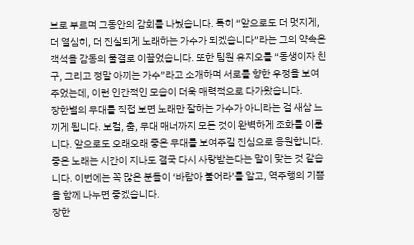브로 부르며 그동안의 감회를 나눴습니다. 특히 “앞으로도 더 멋지게, 더 열심히, 더 진실되게 노래하는 가수가 되겠습니다”라는 그의 약속은 객석을 감동의 물결로 이끌었습니다. 또한 팀원 유지오를 “동생이자 친구, 그리고 정말 아끼는 가수”라고 소개하며 서로를 향한 우정을 보여주었는데, 이런 인간적인 모습이 더욱 매력적으로 다가왔습니다.
장한별의 무대를 직접 보면 노래만 잘하는 가수가 아니라는 걸 새삼 느끼게 됩니다. 보컬, 춤, 무대 매너까지 모든 것이 완벽하게 조화를 이룹니다. 앞으로도 오래오래 좋은 무대를 보여주길 진심으로 응원합니다. 좋은 노래는 시간이 지나도 결국 다시 사랑받는다는 말이 맞는 것 같습니다. 이번에는 꼭 많은 분들이 ‘바람아 불어라’를 알고, 역주행의 기쁨을 함께 나누면 좋겠습니다.
장한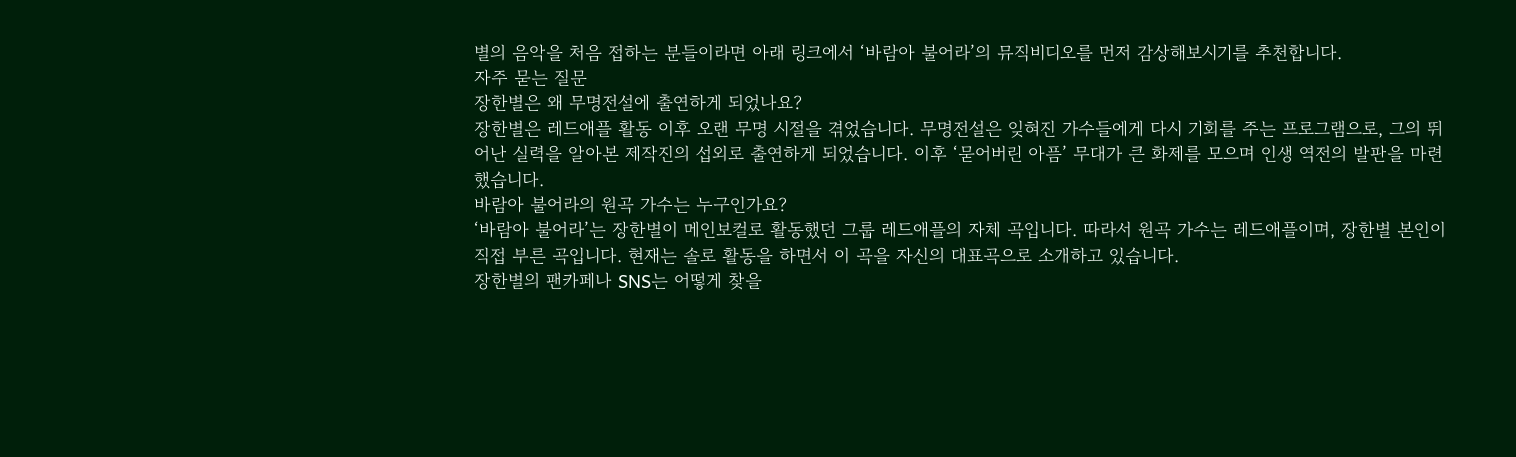별의 음악을 처음 접하는 분들이라면 아래 링크에서 ‘바람아 불어라’의 뮤직비디오를 먼저 감상해보시기를 추천합니다.
자주 묻는 질문
장한별은 왜 무명전설에 출연하게 되었나요?
장한별은 레드애플 활동 이후 오랜 무명 시절을 겪었습니다. 무명전설은 잊혀진 가수들에게 다시 기회를 주는 프로그램으로, 그의 뛰어난 실력을 알아본 제작진의 섭외로 출연하게 되었습니다. 이후 ‘묻어버린 아픔’ 무대가 큰 화제를 모으며 인생 역전의 발판을 마련했습니다.
바람아 불어라의 원곡 가수는 누구인가요?
‘바람아 불어라’는 장한별이 메인보컬로 활동했던 그룹 레드애플의 자체 곡입니다. 따라서 원곡 가수는 레드애플이며, 장한별 본인이 직접 부른 곡입니다. 현재는 솔로 활동을 하면서 이 곡을 자신의 대표곡으로 소개하고 있습니다.
장한별의 팬카페나 SNS는 어떻게 찾을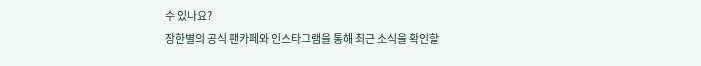수 있나요?
장한별의 공식 팬카페와 인스타그램을 통해 최근 소식을 확인할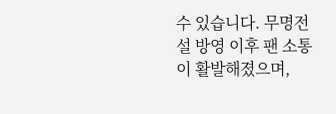수 있습니다. 무명전설 방영 이후 팬 소통이 활발해졌으며,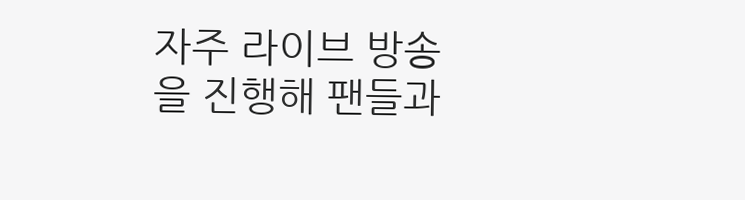자주 라이브 방송을 진행해 팬들과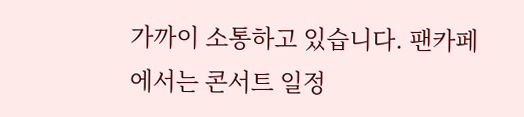가까이 소통하고 있습니다. 팬카페에서는 콘서트 일정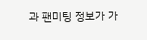과 팬미팅 정보가 가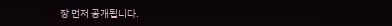장 먼저 공개됩니다.